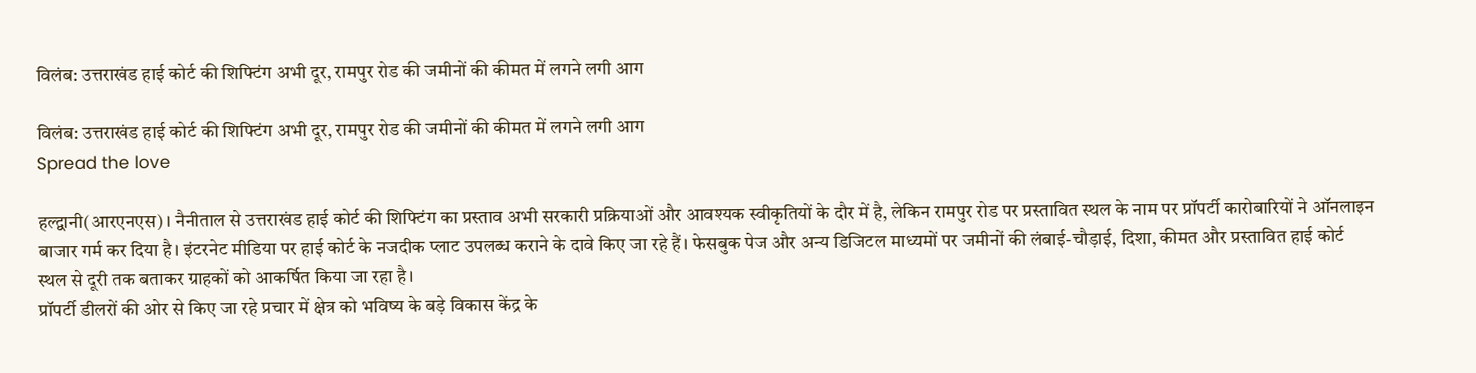विलंब: उत्तराखंड हाई कोर्ट की शिफ्टिंग अभी दूर, रामपुर रोड की जमीनों की कीमत में लगने लगी आग

विलंब: उत्तराखंड हाई कोर्ट की शिफ्टिंग अभी दूर, रामपुर रोड की जमीनों की कीमत में लगने लगी आग
Spread the love

हल्द्वानी(आरएनएस) । नैनीताल से उत्तराखंड हाई कोर्ट की शिफ्टिंग का प्रस्ताव अभी सरकारी प्रक्रियाओं और आवश्यक स्वीकृतियों के दौर में है, लेकिन रामपुर रोड पर प्रस्तावित स्थल के नाम पर प्रॉपर्टी कारोबारियों ने ऑनलाइन बाजार गर्म कर दिया है। इंटरनेट मीडिया पर हाई कोर्ट के नजदीक प्लाट उपलब्ध कराने के दावे किए जा रहे हैं। फेसबुक पेज और अन्य डिजिटल माध्यमों पर जमीनों की लंबाई-चौड़ाई, दिशा, कीमत और प्रस्तावित हाई कोर्ट स्थल से दूरी तक बताकर ग्राहकों को आकर्षित किया जा रहा है।
प्रॉपर्टी डीलरों की ओर से किए जा रहे प्रचार में क्षेत्र को भविष्य के बड़े विकास केंद्र के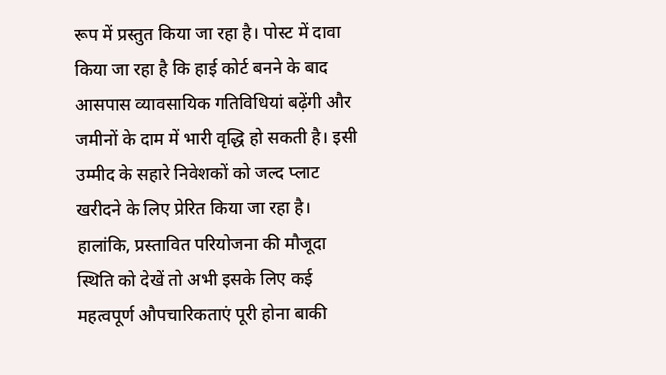रूप में प्रस्तुत किया जा रहा है। पोस्ट में दावा किया जा रहा है कि हाई कोर्ट बनने के बाद आसपास व्यावसायिक गतिविधियां बढ़ेंगी और जमीनों के दाम में भारी वृद्धि हो सकती है। इसी उम्मीद के सहारे निवेशकों को जल्द प्लाट खरीदने के लिए प्रेरित किया जा रहा है। हालांकि, प्रस्तावित परियोजना की मौजूदा स्थिति को देखें तो अभी इसके लिए कई महत्वपूर्ण औपचारिकताएं पूरी होना बाकी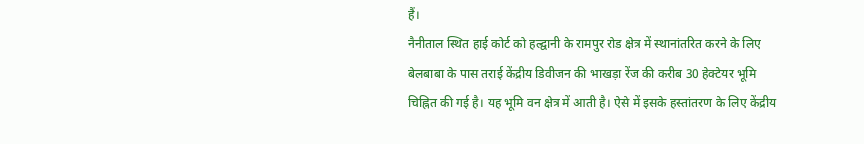हैं।
नैनीताल स्थित हाई कोर्ट को हल्द्वानी के रामपुर रोड क्षेत्र में स्थानांतरित करने के लिए बेलबाबा के पास तराई केंद्रीय डिवीजन की भाखड़ा रेंज की करीब 30 हेक्टेयर भूमि चिह्नित की गई है। यह भूमि वन क्षेत्र में आती है। ऐसे में इसके हस्तांतरण के लिए केंद्रीय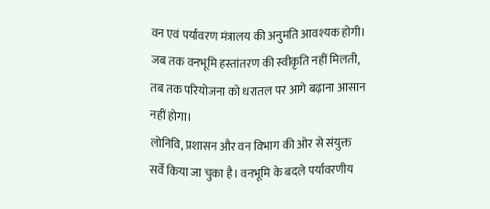वन एवं पर्यावरण मंत्रालय की अनुमति आवश्यक होगी। जब तक वनभूमि हस्तांतरण की स्वीकृति नहीं मिलती, तब तक परियोजना को धरातल पर आगे बढ़ाना आसान नहीं होगा।
लोनिवि, प्रशासन और वन विभाग की ओर से संयुक्त सर्वे किया जा चुका है। वनभूमि के बदले पर्यावरणीय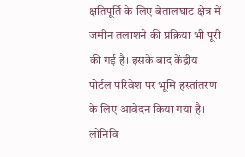क्षतिपूर्ति के लिए बेतालघाट क्षेत्र में जमीन तलाशने की प्रक्रिया भी पूरी की गई है। इसके बाद केंद्रीय पोर्टल परिवेश पर भूमि हस्तांतरण के लिए आवेदन किया गया है। लोनिवि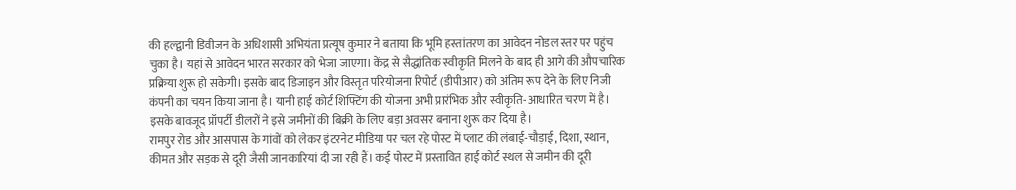की हल्द्वानी डिवीजन के अधिशासी अभियंता प्रत्यूष कुमार ने बताया कि भूमि हस्तांतरण का आवेदन नोडल स्तर पर पहुंच चुका है। यहां से आवेदन भारत सरकार को भेजा जाएगा। केंद्र से सैद्धांतिक स्वीकृति मिलने के बाद ही आगे की औपचारिक प्रक्रिया शुरू हो सकेगी। इसके बाद डिजाइन और विस्तृत परियोजना रिपोर्ट (डीपीआर) को अंतिम रूप देने के लिए निजी कंपनी का चयन किया जाना है। यानी हाई कोर्ट शिफ्टिंग की योजना अभी प्रारंभिक और स्वीकृति-आधारित चरण में है। इसके बावजूद प्रॉपर्टी डीलरों ने इसे जमीनों की बिक्री के लिए बड़ा अवसर बनाना शुरू कर दिया है।
रामपुर रोड और आसपास के गांवों को लेकर इंटरनेट मीडिया पर चल रहे पोस्ट में प्लाट की लंबाई-चौड़ाई, दिशा, स्थान, कीमत और सड़क से दूरी जैसी जानकारियां दी जा रही हैं। कई पोस्ट में प्रस्तावित हाई कोर्ट स्थल से जमीन की दूरी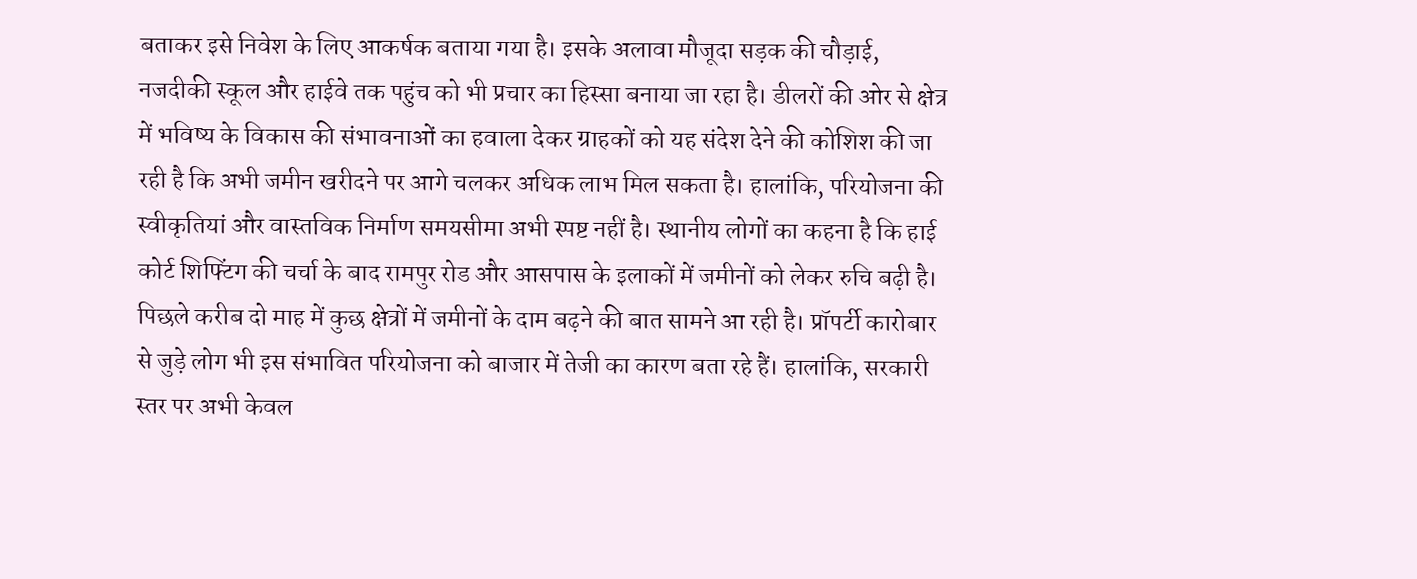बताकर इसे निवेश के लिए आकर्षक बताया गया है। इसके अलावा मौजूदा सड़क की चौड़ाई, नजदीकी स्कूल और हाईवे तक पहुंच को भी प्रचार का हिस्सा बनाया जा रहा है। डीलरों की ओर से क्षेत्र में भविष्य के विकास की संभावनाओं का हवाला देकर ग्राहकों को यह संदेश देने की कोशिश की जा रही है कि अभी जमीन खरीदने पर आगे चलकर अधिक लाभ मिल सकता है। हालांकि, परियोजना की स्वीकृतियां और वास्तविक निर्माण समयसीमा अभी स्पष्ट नहीं है। स्थानीय लोगों का कहना है कि हाई कोर्ट शिफ्टिंग की चर्चा के बाद रामपुर रोड और आसपास के इलाकों में जमीनों को लेकर रुचि बढ़ी है। पिछले करीब दो माह में कुछ क्षेत्रों में जमीनों के दाम बढ़ने की बात सामने आ रही है। प्रॉपर्टी कारोबार से जुड़े लोग भी इस संभावित परियोजना को बाजार में तेजी का कारण बता रहे हैं। हालांकि, सरकारी स्तर पर अभी केवल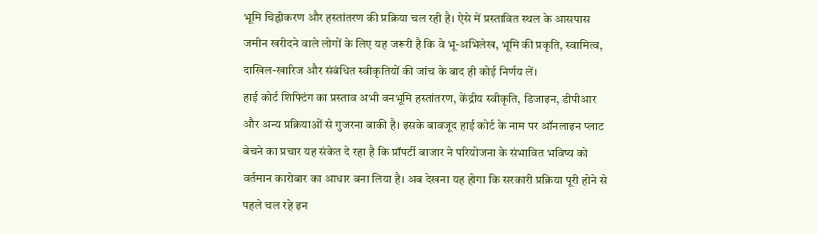भूमि चिह्नीकरण और हस्तांतरण की प्रक्रिया चल रही है। ऐसे में प्रस्तावित स्थल के आसपास जमीन खरीदने वाले लोगों के लिए यह जरूरी है कि वे भू-अभिलेख, भूमि की प्रकृति, स्वामित्व, दाखिल-खारिज और संबंधित स्वीकृतियों की जांच के बाद ही कोई निर्णय लें।
हाई कोर्ट शिफ्टिंग का प्रस्ताव अभी वनभूमि हस्तांतरण, केंद्रीय स्वीकृति, डिजाइन, डीपीआर और अन्य प्रक्रियाओं से गुजरना बाकी है। इसके बावजूद हाई कोर्ट के नाम पर ऑनलाइन प्लाट बेचने का प्रचार यह संकेत दे रहा है कि प्रॉपर्टी बाजार ने परियोजना के संभावित भविष्य को वर्तमान कारोबार का आधार बना लिया है। अब देखना यह होगा कि सरकारी प्रक्रिया पूरी होने से पहले चल रहे इन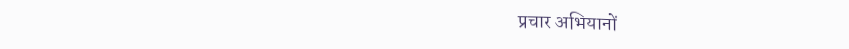प्रचार अभियानों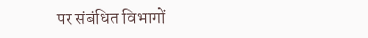पर संबंधित विभागों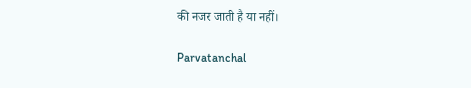की नजर जाती है या नहीं।

Parvatanchal